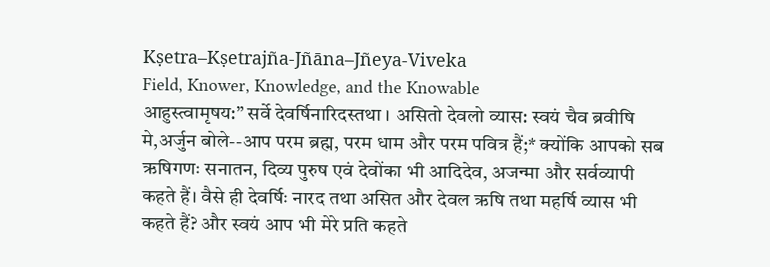Kṣetra–Kṣetrajña-Jñāna–Jñeya-Viveka
Field, Knower, Knowledge, and the Knowable
आहुस्त्वामृषय:” सर्वे देवर्षिनारिदस्तथा । असितो देवलो व्यास: स्वयं चैव ब्रवीषि मे,अर्जुन बोले--आप परम ब्रह्म, परम धाम और परम पवित्र हैं;* क्योंकि आपको सब ऋषिगणः सनातन, दिव्य पुरुष एवं देवोंका भी आदिदेव, अजन्मा और सर्वव्यापी कहते हैं। वैसे ही देवर्षिः नारद तथा असित और देवल ऋषि तथा महर्षि व्यास भी कहते हैं? और स्वयं आप भी मेरे प्रति कहते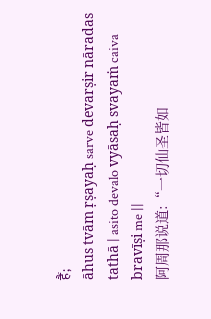हैं;
āhus tvām ṛṣayaḥ sarve devarṣir nāradas tathā | asito devalo vyāsaḥ svayaṁ caiva bravīṣi me ||
阿周那说道:“一切仙圣皆如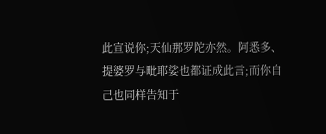此宣说你;天仙那罗陀亦然。阿悉多、提婆罗与毗耶娑也都证成此言;而你自己也同样告知于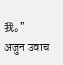我。”
अजुन उवाच